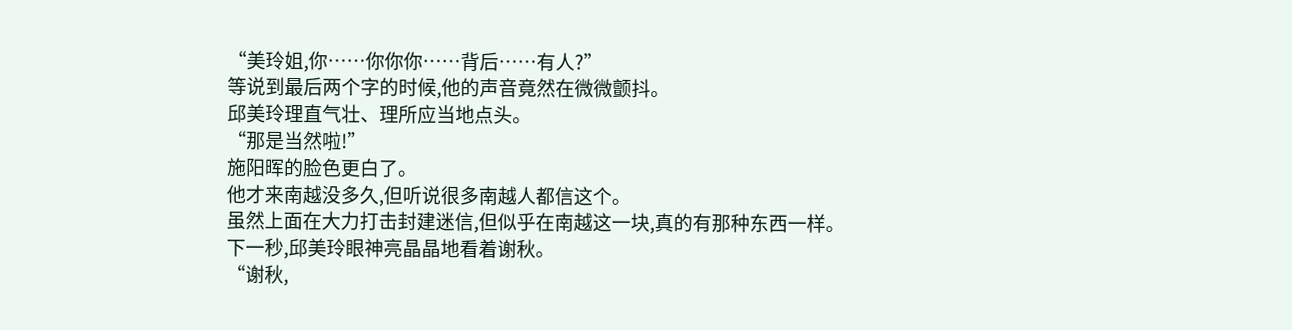“美玲姐,你……你你你……背后……有人?”
等说到最后两个字的时候,他的声音竟然在微微颤抖。
邱美玲理直气壮、理所应当地点头。
“那是当然啦!”
施阳晖的脸色更白了。
他才来南越没多久,但听说很多南越人都信这个。
虽然上面在大力打击封建迷信,但似乎在南越这一块,真的有那种东西一样。
下一秒,邱美玲眼神亮晶晶地看着谢秋。
“谢秋,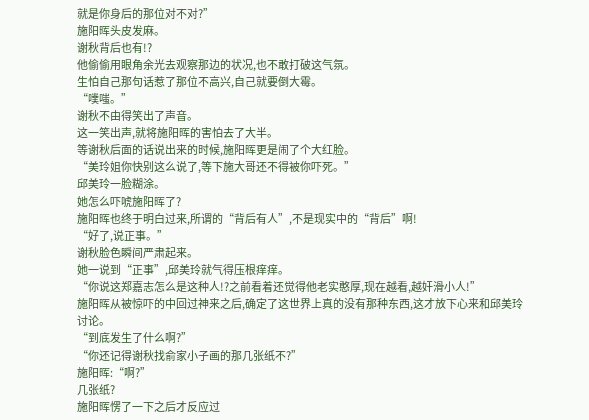就是你身后的那位对不对?”
施阳晖头皮发麻。
谢秋背后也有!?
他偷偷用眼角余光去观察那边的状况,也不敢打破这气氛。
生怕自己那句话惹了那位不高兴,自己就要倒大霉。
“噗嗤。”
谢秋不由得笑出了声音。
这一笑出声,就将施阳晖的害怕去了大半。
等谢秋后面的话说出来的时候,施阳晖更是闹了个大红脸。
“美玲姐你快别这么说了,等下施大哥还不得被你吓死。”
邱美玲一脸糊涂。
她怎么吓唬施阳晖了?
施阳晖也终于明白过来,所谓的“背后有人”,不是现实中的“背后”啊!
“好了,说正事。”
谢秋脸色瞬间严肃起来。
她一说到“正事”,邱美玲就气得压根痒痒。
“你说这郑嘉志怎么是这种人!?之前看着还觉得他老实憨厚,现在越看,越奸滑小人!”
施阳晖从被惊吓的中回过神来之后,确定了这世界上真的没有那种东西,这才放下心来和邱美玲讨论。
“到底发生了什么啊?”
“你还记得谢秋找俞家小子画的那几张纸不?”
施阳晖:“啊?”
几张纸?
施阳晖愣了一下之后才反应过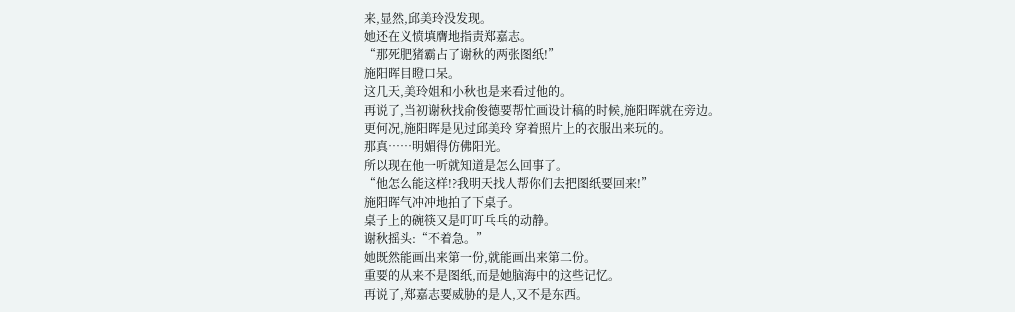来,显然,邱美玲没发现。
她还在义愤填膺地指责郑嘉志。
“那死肥猪霸占了谢秋的两张图纸!”
施阳晖目瞪口呆。
这几天,美玲姐和小秋也是来看过他的。
再说了,当初谢秋找俞俊德要帮忙画设计稿的时候,施阳晖就在旁边。
更何况,施阳晖是见过邱美玲 穿着照片上的衣服出来玩的。
那真……明媚得仿佛阳光。
所以现在他一听就知道是怎么回事了。
“他怎么能这样!?我明天找人帮你们去把图纸要回来!”
施阳晖气冲冲地拍了下桌子。
桌子上的碗筷又是叮叮乓乓的动静。
谢秋摇头:“不着急。”
她既然能画出来第一份,就能画出来第二份。
重要的从来不是图纸,而是她脑海中的这些记忆。
再说了,郑嘉志要威胁的是人,又不是东西。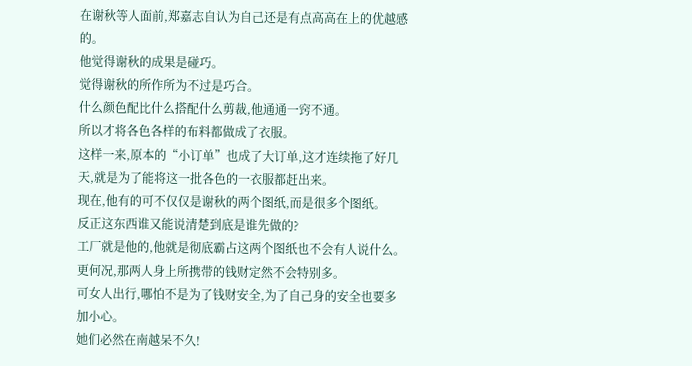在谢秋等人面前,郑嘉志自认为自己还是有点高高在上的优越感的。
他觉得谢秋的成果是碰巧。
觉得谢秋的所作所为不过是巧合。
什么颜色配比什么搭配什么剪裁,他通通一窍不通。
所以才将各色各样的布料都做成了衣服。
这样一来,原本的“小订单”也成了大订单,这才连续拖了好几天,就是为了能将这一批各色的一衣服都赶出来。
现在,他有的可不仅仅是谢秋的两个图纸,而是很多个图纸。
反正这东西谁又能说清楚到底是谁先做的?
工厂就是他的,他就是彻底霸占这两个图纸也不会有人说什么。
更何况,那两人身上所携带的钱财定然不会特别多。
可女人出行,哪怕不是为了钱财安全,为了自己身的安全也要多加小心。
她们必然在南越呆不久!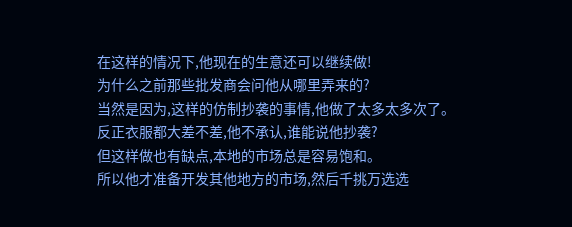在这样的情况下,他现在的生意还可以继续做!
为什么之前那些批发商会问他从哪里弄来的?
当然是因为,这样的仿制抄袭的事情,他做了太多太多次了。
反正衣服都大差不差,他不承认,谁能说他抄袭?
但这样做也有缺点,本地的市场总是容易饱和。
所以他才准备开发其他地方的市场,然后千挑万选选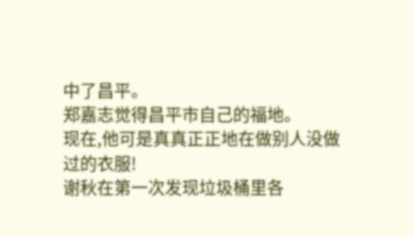中了昌平。
郑嘉志觉得昌平市自己的福地。
现在,他可是真真正正地在做别人没做过的衣服!
谢秋在第一次发现垃圾桶里各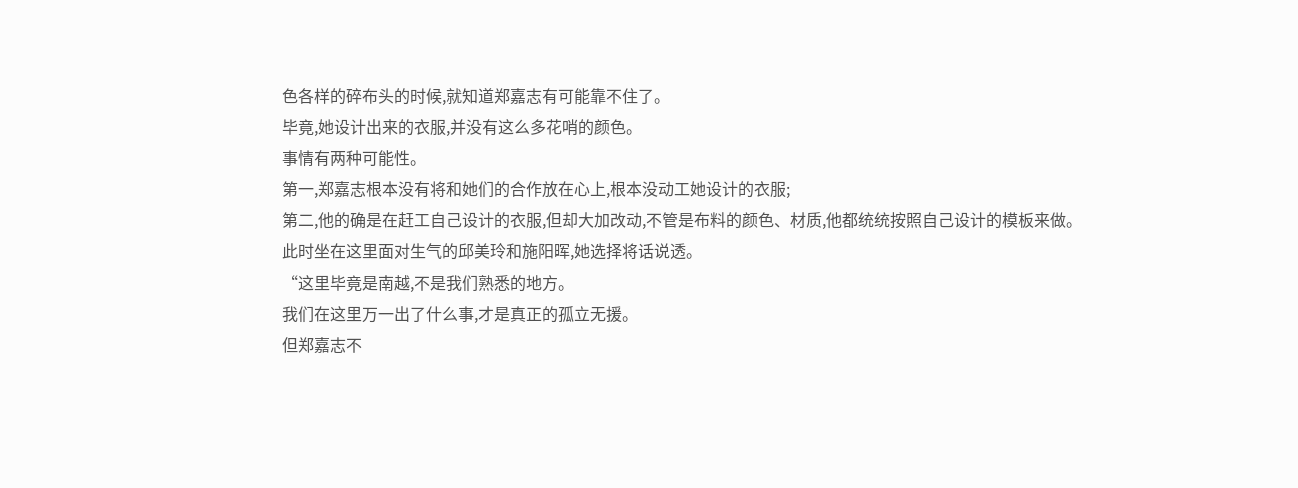色各样的碎布头的时候,就知道郑嘉志有可能靠不住了。
毕竟,她设计出来的衣服,并没有这么多花哨的颜色。
事情有两种可能性。
第一,郑嘉志根本没有将和她们的合作放在心上,根本没动工她设计的衣服;
第二,他的确是在赶工自己设计的衣服,但却大加改动,不管是布料的颜色、材质,他都统统按照自己设计的模板来做。
此时坐在这里面对生气的邱美玲和施阳晖,她选择将话说透。
“这里毕竟是南越,不是我们熟悉的地方。
我们在这里万一出了什么事,才是真正的孤立无援。
但郑嘉志不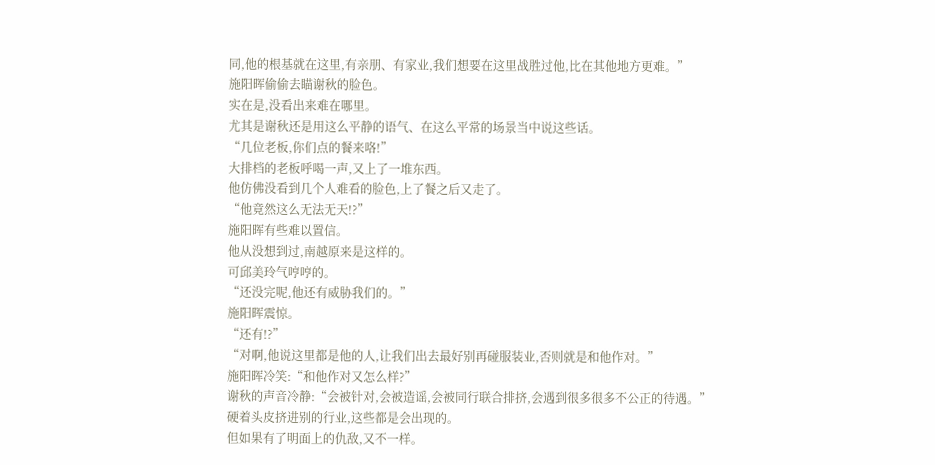同,他的根基就在这里,有亲朋、有家业,我们想要在这里战胜过他,比在其他地方更难。”
施阳晖偷偷去瞄谢秋的脸色。
实在是,没看出来难在哪里。
尤其是谢秋还是用这么平静的语气、在这么平常的场景当中说这些话。
“几位老板,你们点的餐来咯!”
大排档的老板呼喝一声,又上了一堆东西。
他仿佛没看到几个人难看的脸色,上了餐之后又走了。
“他竟然这么无法无天!?”
施阳晖有些难以置信。
他从没想到过,南越原来是这样的。
可邱美玲气哼哼的。
“还没完呢,他还有威胁我们的。”
施阳晖震惊。
“还有!?”
“对啊,他说这里都是他的人,让我们出去最好别再碰服装业,否则就是和他作对。”
施阳晖冷笑:“和他作对又怎么样?”
谢秋的声音冷静:“会被针对,会被造谣,会被同行联合排挤,会遇到很多很多不公正的待遇。”
硬着头皮挤进别的行业,这些都是会出现的。
但如果有了明面上的仇敌,又不一样。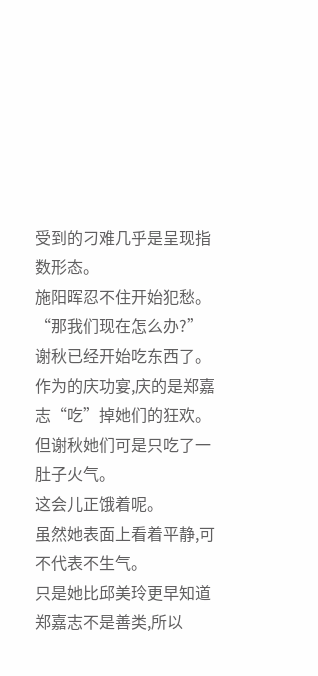受到的刁难几乎是呈现指数形态。
施阳晖忍不住开始犯愁。
“那我们现在怎么办?”
谢秋已经开始吃东西了。
作为的庆功宴,庆的是郑嘉志“吃”掉她们的狂欢。
但谢秋她们可是只吃了一肚子火气。
这会儿正饿着呢。
虽然她表面上看着平静,可不代表不生气。
只是她比邱美玲更早知道郑嘉志不是善类,所以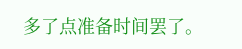多了点准备时间罢了。